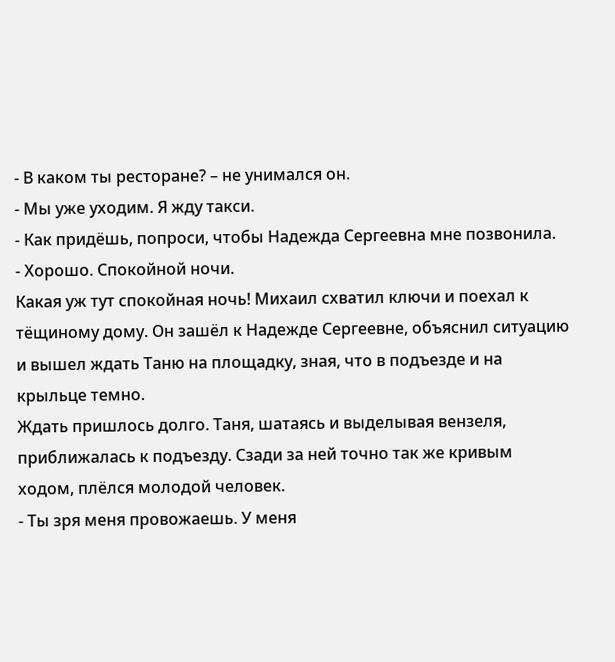- В каком ты ресторане? – не унимался он.
- Мы уже уходим. Я жду такси.
- Как придёшь, попроси, чтобы Надежда Сергеевна мне позвонила.
- Хорошо. Спокойной ночи.
Какая уж тут спокойная ночь! Михаил схватил ключи и поехал к тёщиному дому. Он зашёл к Надежде Сергеевне, объяснил ситуацию и вышел ждать Таню на площадку, зная, что в подъезде и на крыльце темно.
Ждать пришлось долго. Таня, шатаясь и выделывая вензеля, приближалась к подъезду. Сзади за ней точно так же кривым ходом, плёлся молодой человек.
- Ты зря меня провожаешь. У меня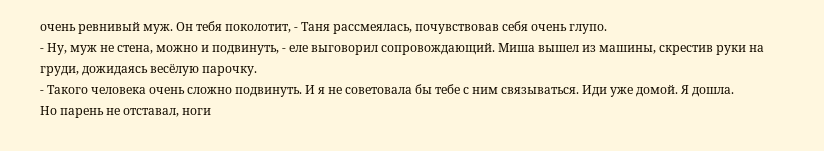очень ревнивый муж. Он тебя поколотит, - Таня рассмеялась, почувствовав себя очень глупо.
- Ну, муж не стена, можно и подвинуть, - еле выговорил сопровождающий. Миша вышел из машины, скрестив руки на груди, дожидаясь весёлую парочку.
- Такого человека очень сложно подвинуть. И я не советовала бы тебе с ним связываться. Иди уже домой. Я дошла.
Но парень не отставал, ноги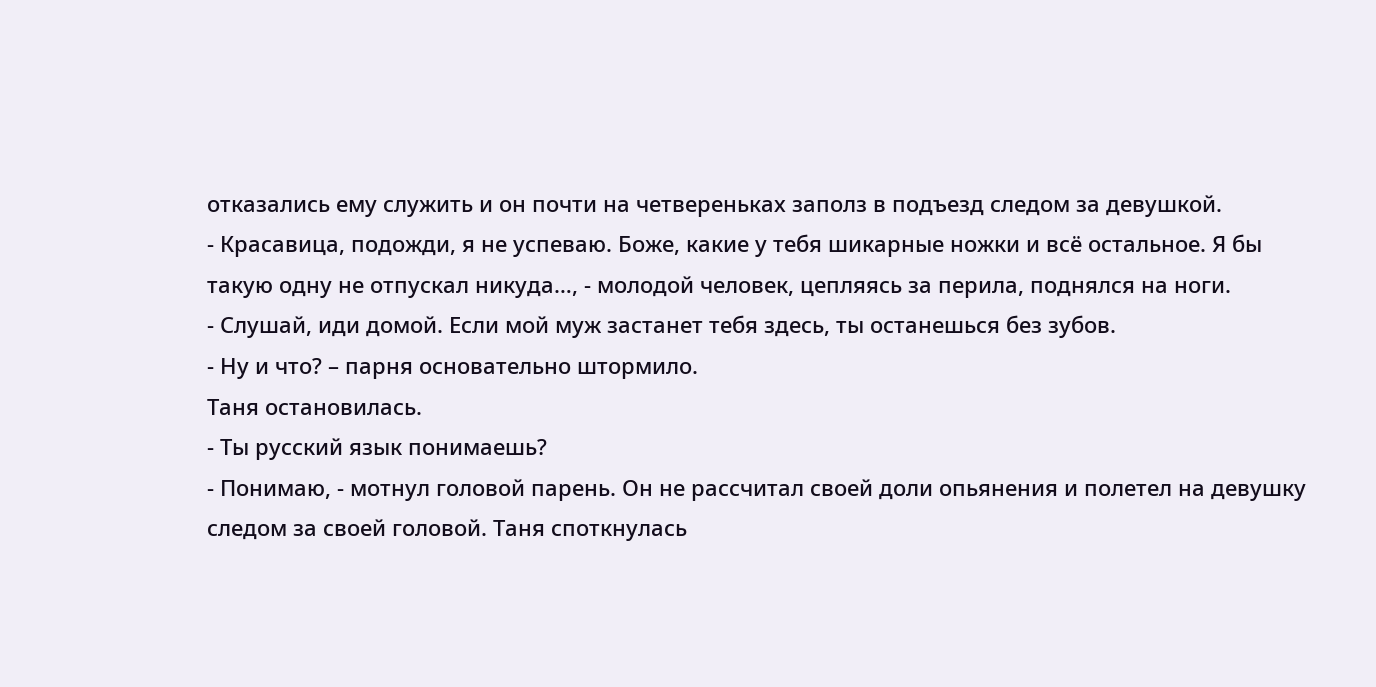отказались ему служить и он почти на четвереньках заполз в подъезд следом за девушкой.
- Красавица, подожди, я не успеваю. Боже, какие у тебя шикарные ножки и всё остальное. Я бы такую одну не отпускал никуда…, - молодой человек, цепляясь за перила, поднялся на ноги.
- Слушай, иди домой. Если мой муж застанет тебя здесь, ты останешься без зубов.
- Ну и что? – парня основательно штормило.
Таня остановилась.
- Ты русский язык понимаешь?
- Понимаю, - мотнул головой парень. Он не рассчитал своей доли опьянения и полетел на девушку следом за своей головой. Таня споткнулась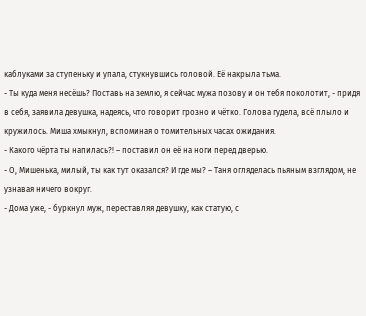каблуками за ступеньку и упала, стукнувшись головой. Её накрыла тьма.
- Ты куда меня несёшь? Поставь на землю, я сейчас мужа позову и он тебя поколотит, - придя в себя, заявила девушка, надеясь, что говорит грозно и чётко. Голова гудела, всё плыло и кружилось. Миша хмыкнул, вспоминая о томительных часах ожидания.
- Какого чёрта ты напилась?! – поставил он её на ноги перед дверью.
- О, Мишенька, милый, ты как тут оказался? И где мы? – Таня огляделась пьяным взглядом, не узнавая ничего вокруг.
- Дома уже, - буркнул муж, переставляя девушку, как статую, с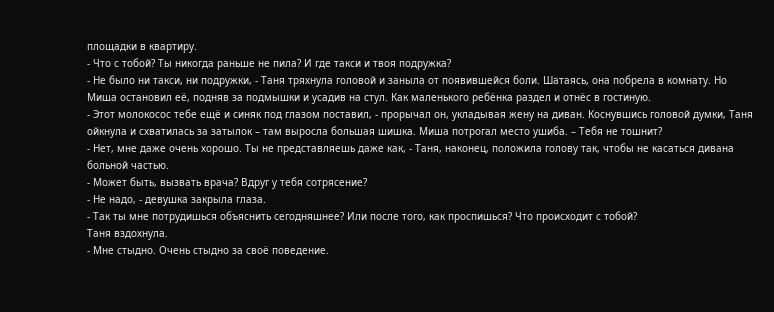площадки в квартиру.
- Что с тобой? Ты никогда раньше не пила? И где такси и твоя подружка?
- Не было ни такси, ни подружки, - Таня тряхнула головой и заныла от появившейся боли. Шатаясь, она побрела в комнату. Но Миша остановил её, подняв за подмышки и усадив на стул. Как маленького ребёнка раздел и отнёс в гостиную.
- Этот молокосос тебе ещё и синяк под глазом поставил, - прорычал он, укладывая жену на диван. Коснувшись головой думки, Таня ойкнула и схватилась за затылок – там выросла большая шишка. Миша потрогал место ушиба. – Тебя не тошнит?
- Нет, мне даже очень хорошо. Ты не представляешь даже как, - Таня, наконец, положила голову так, чтобы не касаться дивана больной частью.
- Может быть, вызвать врача? Вдруг у тебя сотрясение?
- Не надо, - девушка закрыла глаза.
- Так ты мне потрудишься объяснить сегодняшнее? Или после того, как проспишься? Что происходит с тобой?
Таня вздохнула.
- Мне стыдно. Очень стыдно за своё поведение.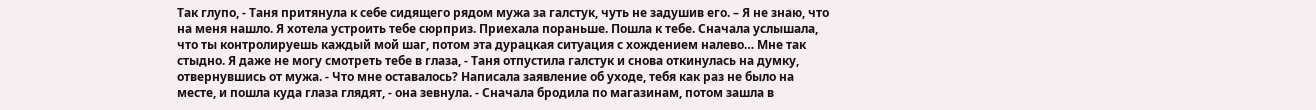Так глупо, - Таня притянула к себе сидящего рядом мужа за галстук, чуть не задушив его. – Я не знаю, что на меня нашло. Я хотела устроить тебе сюрприз. Приехала пораньше. Пошла к тебе. Сначала услышала, что ты контролируешь каждый мой шаг, потом эта дурацкая ситуация с хождением налево… Мне так стыдно. Я даже не могу смотреть тебе в глаза, - Таня отпустила галстук и снова откинулась на думку, отвернувшись от мужа. - Что мне оставалось? Написала заявление об уходе, тебя как раз не было на месте, и пошла куда глаза глядят, - она зевнула. - Сначала бродила по магазинам, потом зашла в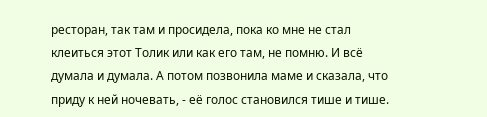ресторан, так там и просидела, пока ко мне не стал клеиться этот Толик или как его там, не помню. И всё думала и думала. А потом позвонила маме и сказала, что приду к ней ночевать, - её голос становился тише и тише.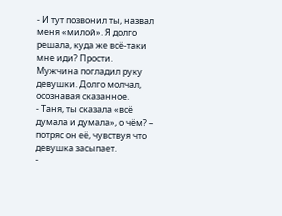- И тут позвонил ты, назвал меня «милой». Я долго решала, куда же всё-таки мне иди? Прости.
Мужчина погладил руку девушки. Долго молчал, осознавая сказанное.
- Таня, ты сказала «всё думала и думала», о чём? – потряс он её, чувствуя что девушка засыпает.
-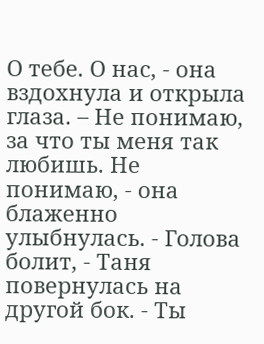О тебе. О нас, - она вздохнула и открыла глаза. – Не понимаю, за что ты меня так любишь. Не понимаю, - она блаженно улыбнулась. - Голова болит, - Таня повернулась на другой бок. - Ты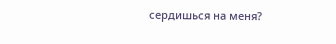сердишься на меня?